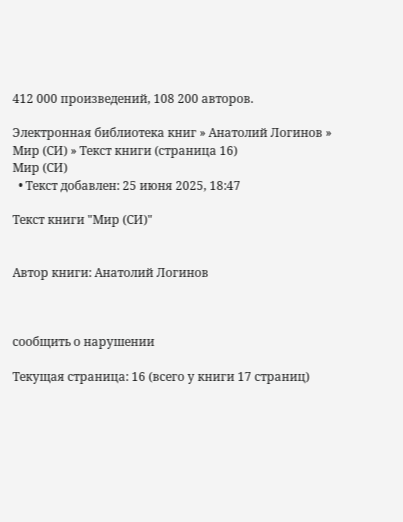412 000 произведений, 108 200 авторов.

Электронная библиотека книг » Анатолий Логинов » Мир (СИ) » Текст книги (страница 16)
Мир (СИ)
  • Текст добавлен: 25 июня 2025, 18:47

Текст книги "Мир (СИ)"


Автор книги: Анатолий Логинов



сообщить о нарушении

Текущая страница: 16 (всего у книги 17 страниц)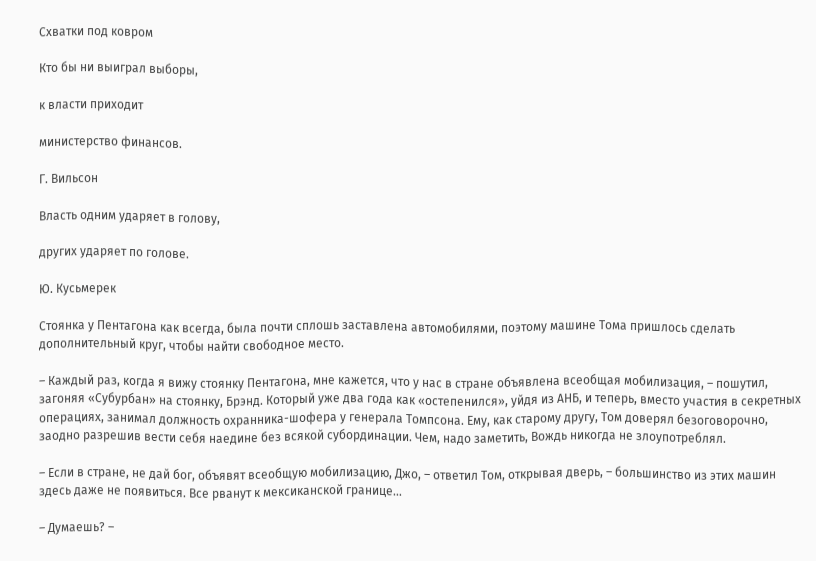Схватки под ковром

Кто бы ни выиграл выборы,

к власти приходит

министерство финансов.

Г. Вильсон

Власть одним ударяет в голову,

других ударяет по голове.

Ю. Кусьмерек

Стоянка у Пентагона как всегда, была почти сплошь заставлена автомобилями, поэтому машине Тома пришлось сделать дополнительный круг, чтобы найти свободное место.

– Каждый раз, когда я вижу стоянку Пентагона, мне кажется, что у нас в стране объявлена всеобщая мобилизация, – пошутил, загоняя «Субурбан» на стоянку, Брэнд. Который уже два года как «остепенился», уйдя из АНБ, и теперь, вместо участия в секретных операциях, занимал должность охранника-шофера у генерала Томпсона. Ему, как старому другу, Том доверял безоговорочно, заодно разрешив вести себя наедине без всякой субординации. Чем, надо заметить, Вождь никогда не злоупотреблял.

– Если в стране, не дай бог, объявят всеобщую мобилизацию, Джо, – ответил Том, открывая дверь, – большинство из этих машин здесь даже не появиться. Все рванут к мексиканской границе…

– Думаешь? –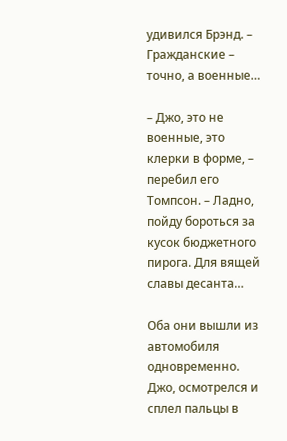удивился Брэнд. – Гражданские – точно, а военные…

– Джо, это не военные, это клерки в форме, – перебил его Томпсон. – Ладно, пойду бороться за кусок бюджетного пирога. Для вящей славы десанта…

Оба они вышли из автомобиля одновременно. Джо, осмотрелся и сплел пальцы в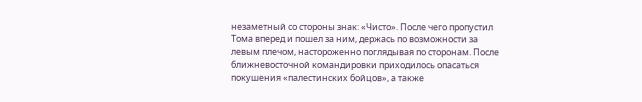незаметный со стороны знак: «Чисто». После чего пропустил Тома вперед и пошел за ним, держась по возможности за левым плечом, настороженно поглядывая по сторонам. После ближневосточной командировки приходилось опасаться покушения «палестинских бойцов», а также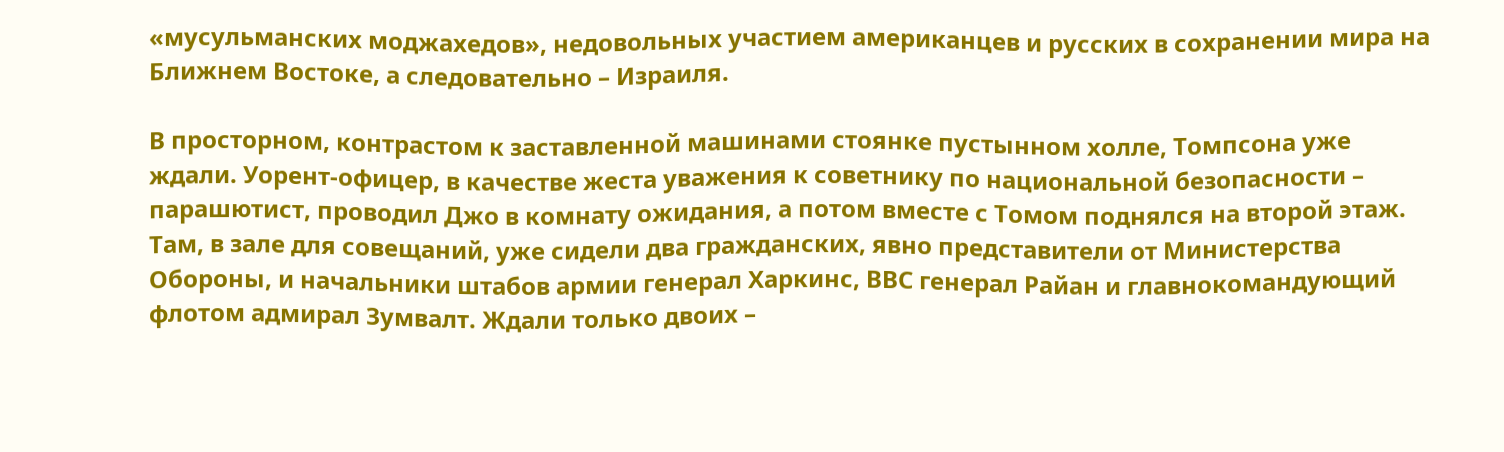«мусульманских моджахедов», недовольных участием американцев и русских в сохранении мира на Ближнем Востоке, а следовательно – Израиля.

В просторном, контрастом к заставленной машинами стоянке пустынном холле, Томпсона уже ждали. Уорент-офицер, в качестве жеста уважения к советнику по национальной безопасности – парашютист, проводил Джо в комнату ожидания, а потом вместе с Томом поднялся на второй этаж. Там, в зале для совещаний, уже сидели два гражданских, явно представители от Министерства Обороны, и начальники штабов армии генерал Харкинс, ВВС генерал Райан и главнокомандующий флотом адмирал Зумвалт. Ждали только двоих –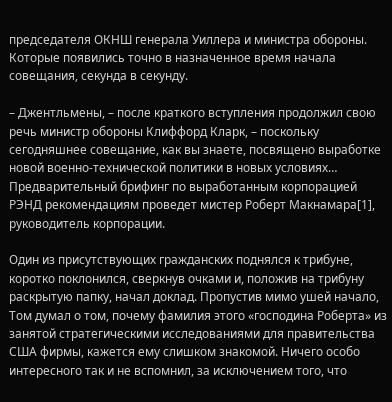председателя ОКНШ генерала Уиллера и министра обороны. Которые появились точно в назначенное время начала совещания, секунда в секунду.

– Джентльмены, – после краткого вступления продолжил свою речь министр обороны Клиффорд Кларк, – поскольку сегодняшнее совещание, как вы знаете, посвящено выработке новой военно-технической политики в новых условиях… Предварительный брифинг по выработанным корпорацией РЭНД рекомендациям проведет мистер Роберт Макнамара[1], руководитель корпорации.

Один из присутствующих гражданских поднялся к трибуне, коротко поклонился, сверкнув очками и, положив на трибуну раскрытую папку, начал доклад. Пропустив мимо ушей начало, Том думал о том, почему фамилия этого «господина Роберта» из занятой стратегическими исследованиями для правительства США фирмы, кажется ему слишком знакомой. Ничего особо интересного так и не вспомнил, за исключением того, что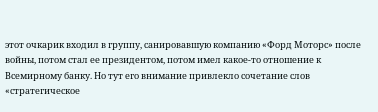этот очкарик входил в группу, санировавшую компанию «Форд Моторс» после войны, потом стал ее президентом, потом имел какое-то отношение к Всемирному банку. Но тут его внимание привлекло сочетание слов «стратегическое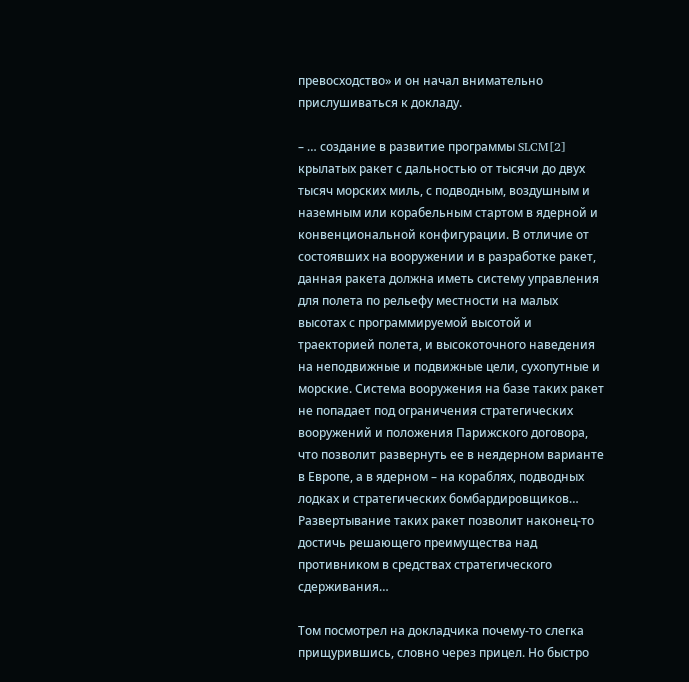превосходство» и он начал внимательно прислушиваться к докладу.

– … создание в развитие программы SLCM[2] крылатых ракет с дальностью от тысячи до двух тысяч морских миль, с подводным, воздушным и наземным или корабельным стартом в ядерной и конвенциональной конфигурации. В отличие от состоявших на вооружении и в разработке ракет, данная ракета должна иметь систему управления для полета по рельефу местности на малых высотах с программируемой высотой и траекторией полета, и высокоточного наведения на неподвижные и подвижные цели, сухопутные и морские. Система вооружения на базе таких ракет не попадает под ограничения стратегических вооружений и положения Парижского договора, что позволит развернуть ее в неядерном варианте в Европе, а в ядерном – на кораблях, подводных лодках и стратегических бомбардировщиков… Развертывание таких ракет позволит наконец-то достичь решающего преимущества над противником в средствах стратегического сдерживания…

Том посмотрел на докладчика почему-то слегка прищурившись, словно через прицел. Но быстро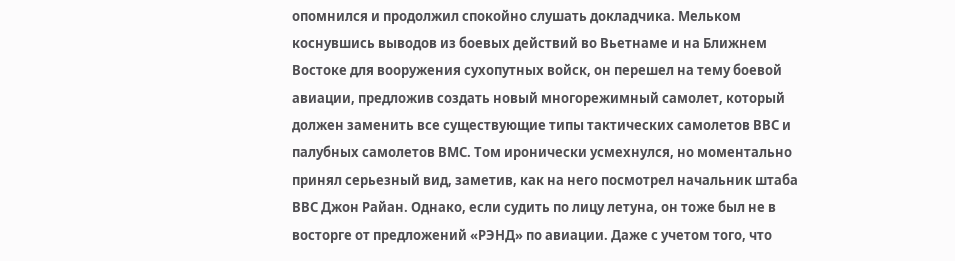опомнился и продолжил спокойно слушать докладчика. Мельком коснувшись выводов из боевых действий во Вьетнаме и на Ближнем Востоке для вооружения сухопутных войск, он перешел на тему боевой авиации, предложив создать новый многорежимный самолет, который должен заменить все существующие типы тактических самолетов ВВС и палубных самолетов ВМС. Том иронически усмехнулся, но моментально принял серьезный вид, заметив, как на него посмотрел начальник штаба ВВС Джон Райан. Однако, если судить по лицу летуна, он тоже был не в восторге от предложений «РЭНД» по авиации. Даже с учетом того, что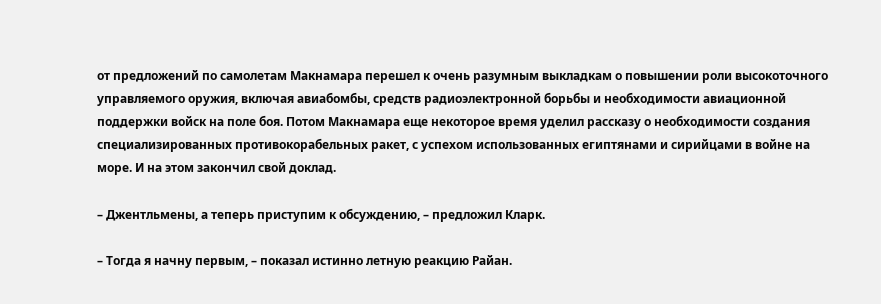от предложений по самолетам Макнамара перешел к очень разумным выкладкам о повышении роли высокоточного управляемого оружия, включая авиабомбы, средств радиоэлектронной борьбы и необходимости авиационной поддержки войск на поле боя. Потом Макнамара еще некоторое время уделил рассказу о необходимости создания специализированных противокорабельных ракет, с успехом использованных египтянами и сирийцами в войне на море. И на этом закончил свой доклад.

– Джентльмены, а теперь приступим к обсуждению, – предложил Кларк.

– Тогда я начну первым, – показал истинно летную реакцию Райан.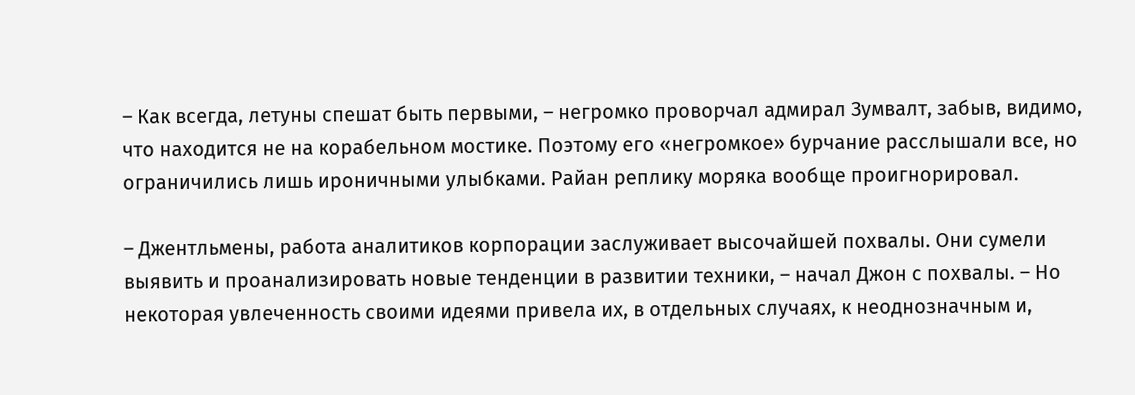– Как всегда, летуны спешат быть первыми, – негромко проворчал адмирал Зумвалт, забыв, видимо, что находится не на корабельном мостике. Поэтому его «негромкое» бурчание расслышали все, но ограничились лишь ироничными улыбками. Райан реплику моряка вообще проигнорировал.

– Джентльмены, работа аналитиков корпорации заслуживает высочайшей похвалы. Они сумели выявить и проанализировать новые тенденции в развитии техники, – начал Джон с похвалы. – Но некоторая увлеченность своими идеями привела их, в отдельных случаях, к неоднозначным и,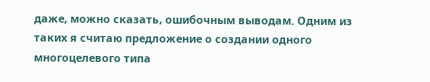даже, можно сказать, ошибочным выводам. Одним из таких я считаю предложение о создании одного многоцелевого типа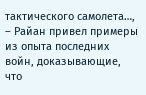тактического самолета…, – Райан привел примеры из опыта последних войн, доказывающие, что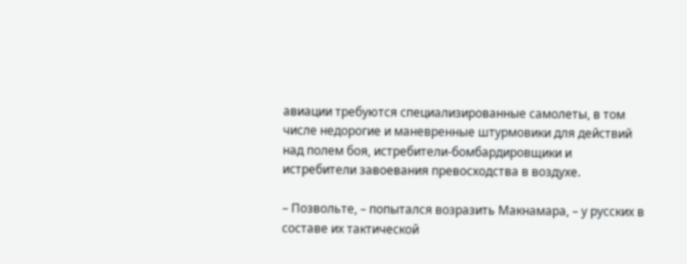авиации требуются специализированные самолеты, в том числе недорогие и маневренные штурмовики для действий над полем боя, истребители-бомбардировщики и истребители завоевания превосходства в воздухе.

– Позвольте, – попытался возразить Макнамара, – у русских в составе их тактической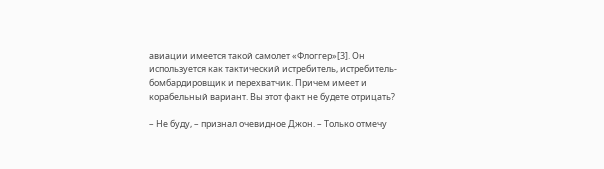авиации имеется такой самолет «Флоггер»[3]. Он используется как тактический истребитель, истребитель-бомбардировщик и перехватчик. Причем имеет и корабельный вариант. Вы этот факт не будете отрицать?

– Не буду, – признал очевидное Джон. – Только отмечу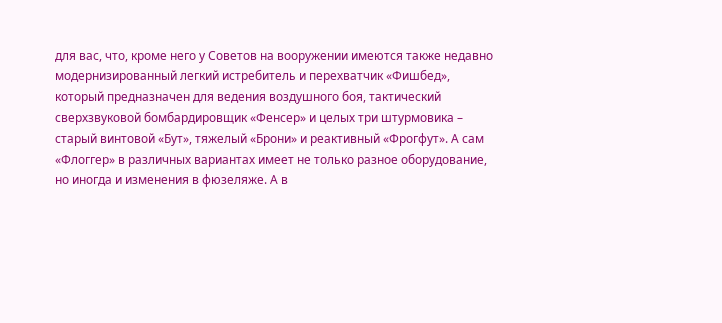для вас, что, кроме него у Советов на вооружении имеются также недавно модернизированный легкий истребитель и перехватчик «Фишбед», который предназначен для ведения воздушного боя, тактический сверхзвуковой бомбардировщик «Фенсер» и целых три штурмовика – старый винтовой «Бут», тяжелый «Брони» и реактивный «Фрогфут». А сам «Флоггер» в различных вариантах имеет не только разное оборудование, но иногда и изменения в фюзеляже. А в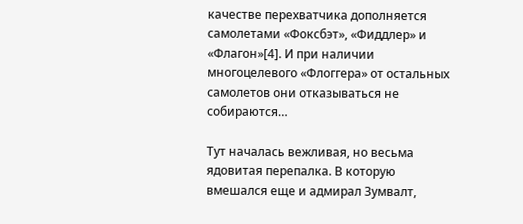качестве перехватчика дополняется самолетами «Фоксбэт», «Фиддлер» и «Флагон»[4]. И при наличии многоцелевого «Флоггера» от остальных самолетов они отказываться не собираются…

Тут началась вежливая, но весьма ядовитая перепалка. В которую вмешался еще и адмирал Зумвалт,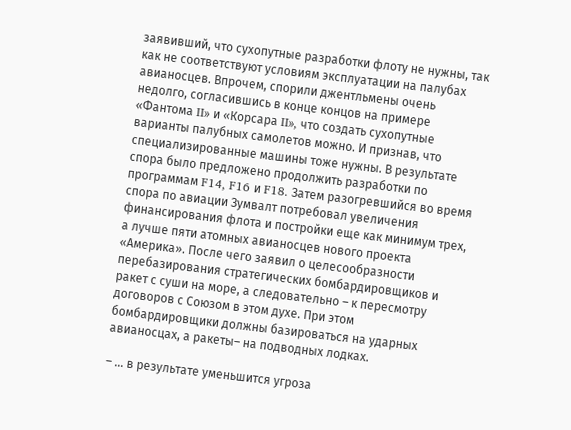заявивший, что сухопутные разработки флоту не нужны, так как не соответствуют условиям эксплуатации на палубах авианосцев. Впрочем, спорили джентльмены очень недолго, согласившись в конце концов на примере «Фантома II» и «Корсара II», что создать сухопутные варианты палубных самолетов можно. И признав, что специализированные машины тоже нужны. В результате спора было предложено продолжить разработки по программам F14, F16 и F18. Затем разогревшийся во время спора по авиации Зумвалт потребовал увеличения финансирования флота и постройки еще как минимум трех, а лучше пяти атомных авианосцев нового проекта «Америка». После чего заявил о целесообразности перебазирования стратегических бомбардировщиков и ракет с суши на море, а следовательно – к пересмотру договоров с Союзом в этом духе. При этом бомбардировщики должны базироваться на ударных авианосцах, а ракеты– на подводных лодках.

– … в результате уменьшится угроза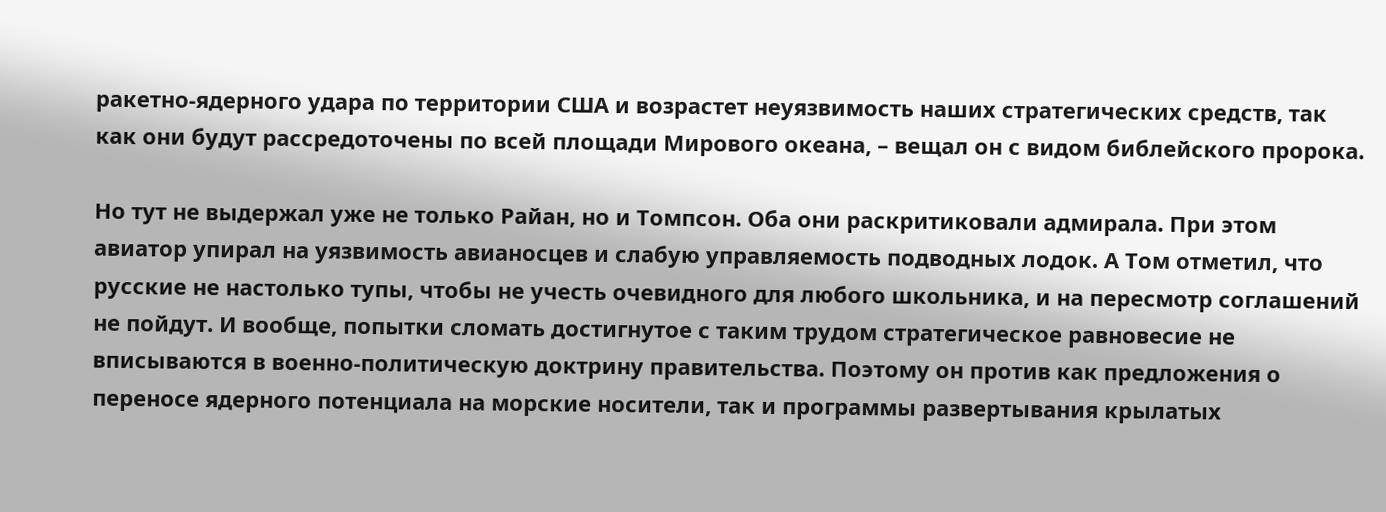ракетно-ядерного удара по территории США и возрастет неуязвимость наших стратегических средств, так как они будут рассредоточены по всей площади Мирового океана, – вещал он с видом библейского пророка.

Но тут не выдержал уже не только Райан, но и Томпсон. Оба они раскритиковали адмирала. При этом авиатор упирал на уязвимость авианосцев и слабую управляемость подводных лодок. А Том отметил, что русские не настолько тупы, чтобы не учесть очевидного для любого школьника, и на пересмотр соглашений не пойдут. И вообще, попытки сломать достигнутое с таким трудом стратегическое равновесие не вписываются в военно-политическую доктрину правительства. Поэтому он против как предложения о переносе ядерного потенциала на морские носители, так и программы развертывания крылатых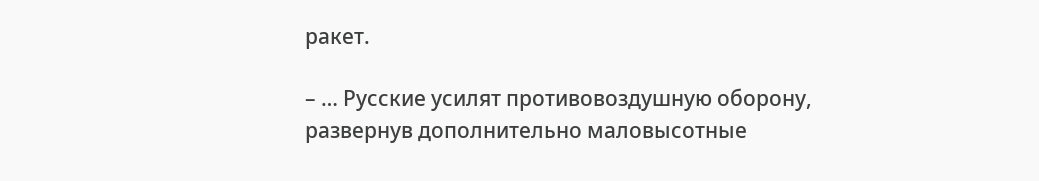ракет.

– … Русские усилят противовоздушную оборону, развернув дополнительно маловысотные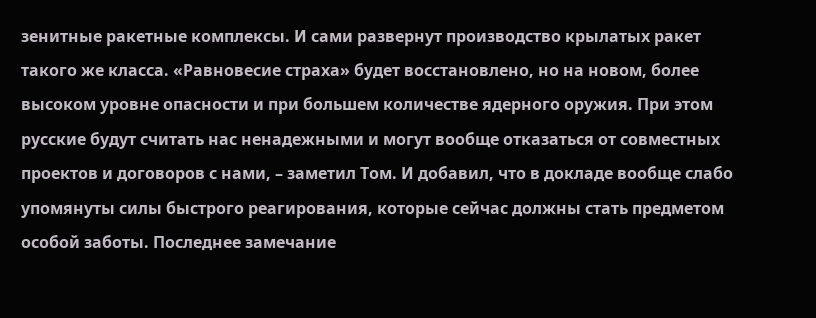зенитные ракетные комплексы. И сами развернут производство крылатых ракет такого же класса. «Равновесие страха» будет восстановлено, но на новом, более высоком уровне опасности и при большем количестве ядерного оружия. При этом русские будут считать нас ненадежными и могут вообще отказаться от совместных проектов и договоров с нами, – заметил Том. И добавил, что в докладе вообще слабо упомянуты силы быстрого реагирования, которые сейчас должны стать предметом особой заботы. Последнее замечание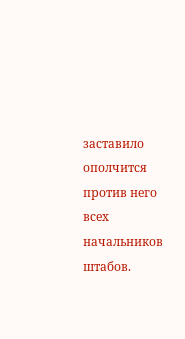заставило ополчится против него всех начальников штабов.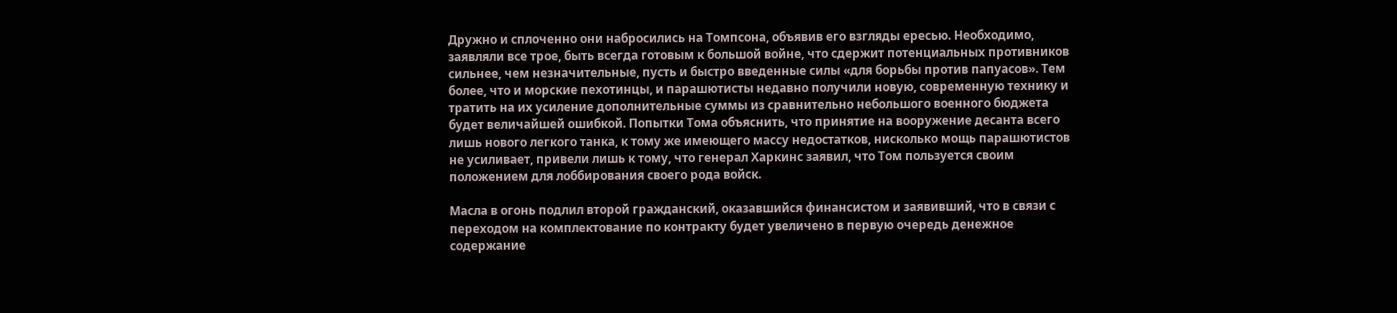Дружно и сплоченно они набросились на Томпсона, объявив его взгляды ересью. Необходимо, заявляли все трое, быть всегда готовым к большой войне, что сдержит потенциальных противников сильнее, чем незначительные, пусть и быстро введенные силы «для борьбы против папуасов». Тем более, что и морские пехотинцы, и парашютисты недавно получили новую, современную технику и тратить на их усиление дополнительные суммы из сравнительно небольшого военного бюджета будет величайшей ошибкой. Попытки Тома объяснить, что принятие на вооружение десанта всего лишь нового легкого танка, к тому же имеющего массу недостатков, нисколько мощь парашютистов не усиливает, привели лишь к тому, что генерал Харкинс заявил, что Том пользуется своим положением для лоббирования своего рода войск.

Масла в огонь подлил второй гражданский, оказавшийся финансистом и заявивший, что в связи с переходом на комплектование по контракту будет увеличено в первую очередь денежное содержание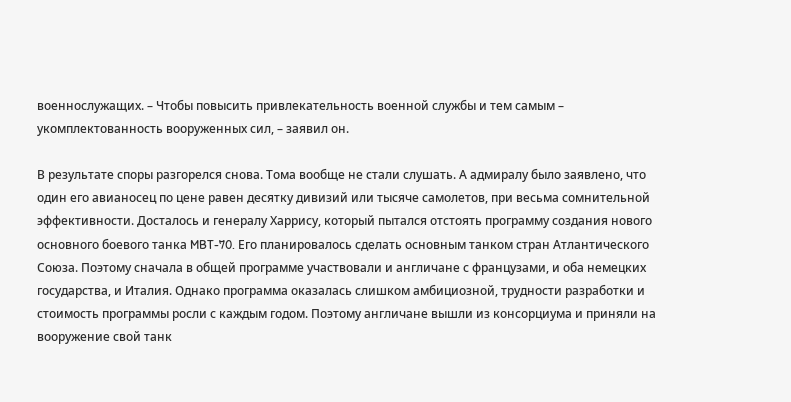военнослужащих. – Чтобы повысить привлекательность военной службы и тем самым – укомплектованность вооруженных сил, – заявил он.

В результате споры разгорелся снова. Тома вообще не стали слушать. А адмиралу было заявлено, что один его авианосец по цене равен десятку дивизий или тысяче самолетов, при весьма сомнительной эффективности. Досталось и генералу Харрису, который пытался отстоять программу создания нового основного боевого танка MBT-70. Его планировалось сделать основным танком стран Атлантического Союза. Поэтому сначала в общей программе участвовали и англичане с французами, и оба немецких государства, и Италия. Однако программа оказалась слишком амбициозной, трудности разработки и стоимость программы росли с каждым годом. Поэтому англичане вышли из консорциума и приняли на вооружение свой танк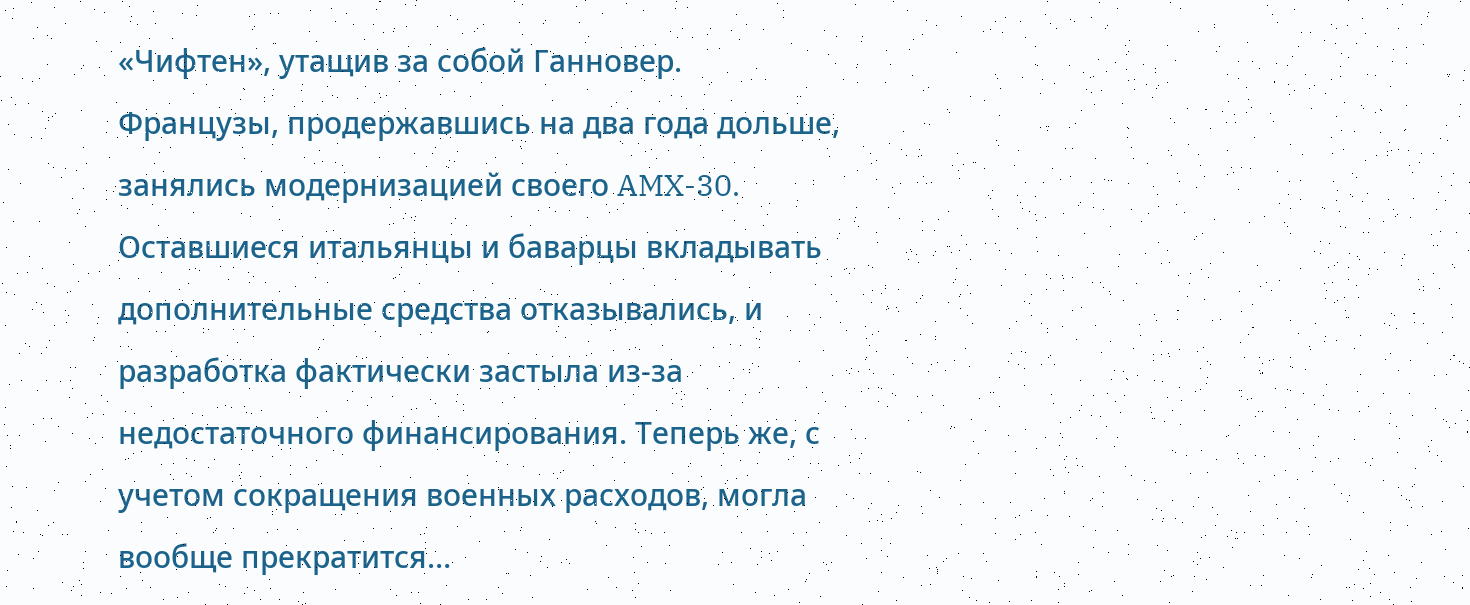«Чифтен», утащив за собой Ганновер. Французы, продержавшись на два года дольше, занялись модернизацией своего AMX-30. Оставшиеся итальянцы и баварцы вкладывать дополнительные средства отказывались, и разработка фактически застыла из-за недостаточного финансирования. Теперь же, с учетом сокращения военных расходов, могла вообще прекратится…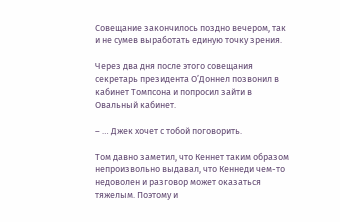Совещание закончилось поздно вечером, так и не сумев выработать единую точку зрения.

Через два дня после этого совещания секретарь президента О’Доннел позвонил в кабинет Томпсона и попросил зайти в Овальный кабинет.

– … Джек хочет с тобой поговорить.

Том давно заметил, что Кеннет таким образом непроизвольно выдавал, что Кеннеди чем-то недоволен и разговор может оказаться тяжелым. Поэтому и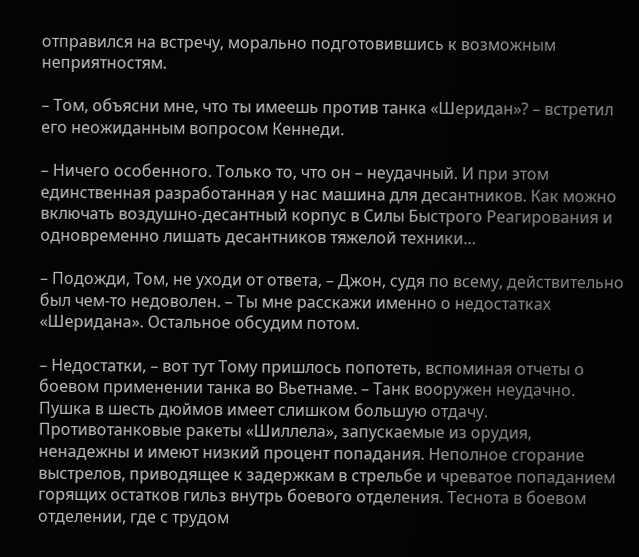отправился на встречу, морально подготовившись к возможным неприятностям.

– Том, объясни мне, что ты имеешь против танка «Шеридан»? – встретил его неожиданным вопросом Кеннеди.

– Ничего особенного. Только то, что он – неудачный. И при этом единственная разработанная у нас машина для десантников. Как можно включать воздушно-десантный корпус в Силы Быстрого Реагирования и одновременно лишать десантников тяжелой техники…

– Подожди, Том, не уходи от ответа, – Джон, судя по всему, действительно был чем-то недоволен. – Ты мне расскажи именно о недостатках «Шеридана». Остальное обсудим потом.

– Недостатки, – вот тут Тому пришлось попотеть, вспоминая отчеты о боевом применении танка во Вьетнаме. – Танк вооружен неудачно. Пушка в шесть дюймов имеет слишком большую отдачу. Противотанковые ракеты «Шиллела», запускаемые из орудия, ненадежны и имеют низкий процент попадания. Неполное сгорание выстрелов, приводящее к задержкам в стрельбе и чреватое попаданием горящих остатков гильз внутрь боевого отделения. Теснота в боевом отделении, где с трудом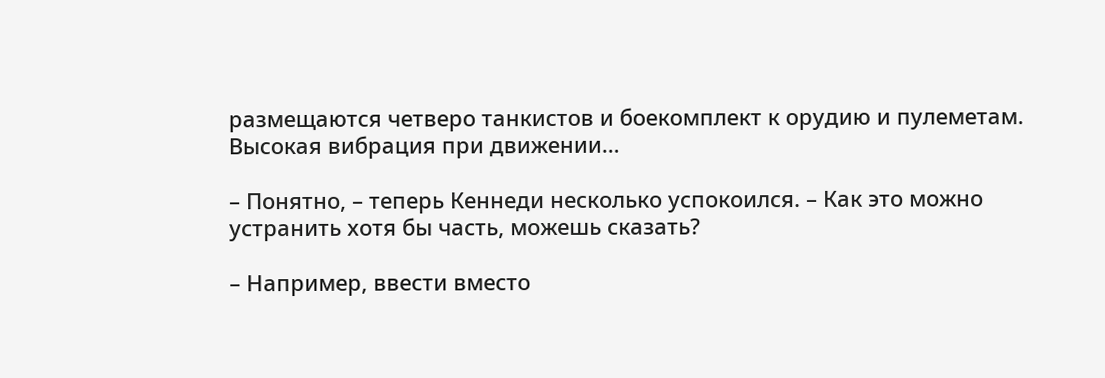размещаются четверо танкистов и боекомплект к орудию и пулеметам. Высокая вибрация при движении…

– Понятно, – теперь Кеннеди несколько успокоился. – Как это можно устранить хотя бы часть, можешь сказать?

– Например, ввести вместо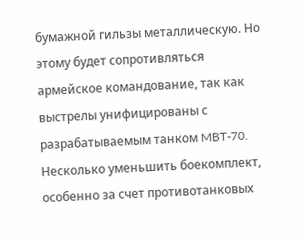бумажной гильзы металлическую. Но этому будет сопротивляться армейское командование, так как выстрелы унифицированы с разрабатываемым танком MBT-70. Несколько уменьшить боекомплект, особенно за счет противотанковых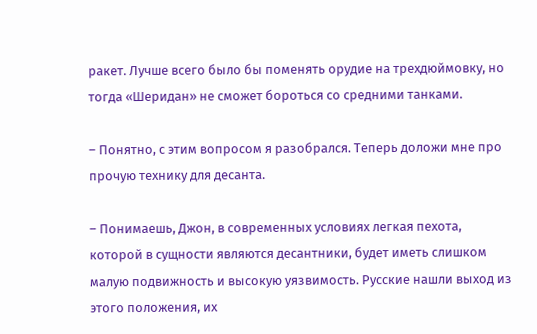ракет. Лучше всего было бы поменять орудие на трехдюймовку, но тогда «Шеридан» не сможет бороться со средними танками.

– Понятно, с этим вопросом я разобрался. Теперь доложи мне про прочую технику для десанта.

– Понимаешь, Джон, в современных условиях легкая пехота, которой в сущности являются десантники, будет иметь слишком малую подвижность и высокую уязвимость. Русские нашли выход из этого положения, их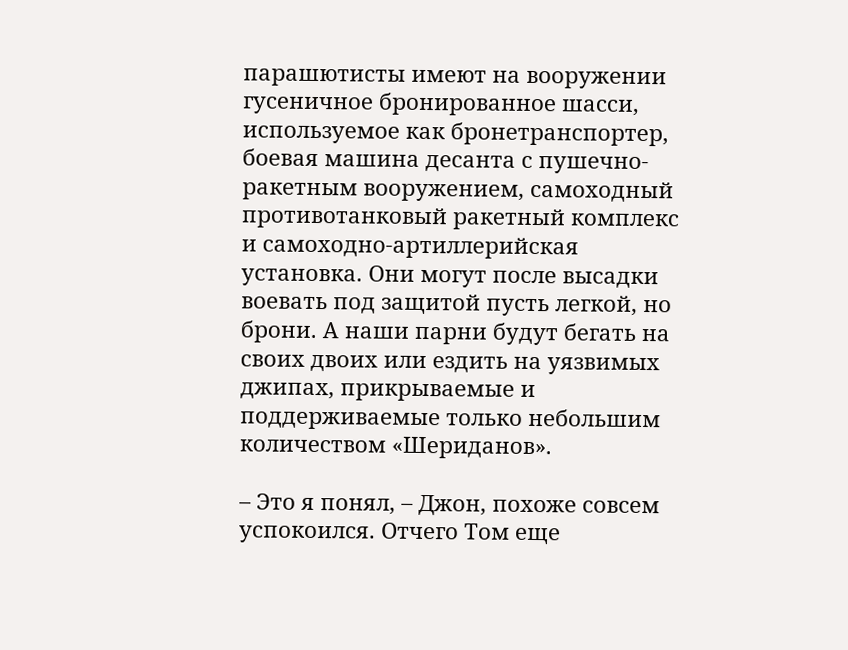парашютисты имеют на вооружении гусеничное бронированное шасси, используемое как бронетранспортер, боевая машина десанта с пушечно-ракетным вооружением, самоходный противотанковый ракетный комплекс и самоходно-артиллерийская установка. Они могут после высадки воевать под защитой пусть легкой, но брони. А наши парни будут бегать на своих двоих или ездить на уязвимых джипах, прикрываемые и поддерживаемые только небольшим количеством «Шериданов».

– Это я понял, – Джон, похоже совсем успокоился. Отчего Том еще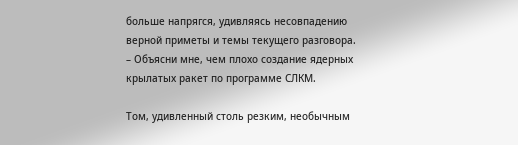больше напрягся, удивляясь несовпадению верной приметы и темы текущего разговора. – Объясни мне, чем плохо создание ядерных крылатых ракет по программе СЛКМ.

Том, удивленный столь резким, необычным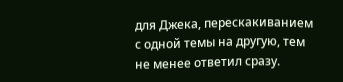для Джека, перескакиванием с одной темы на другую, тем не менее ответил сразу.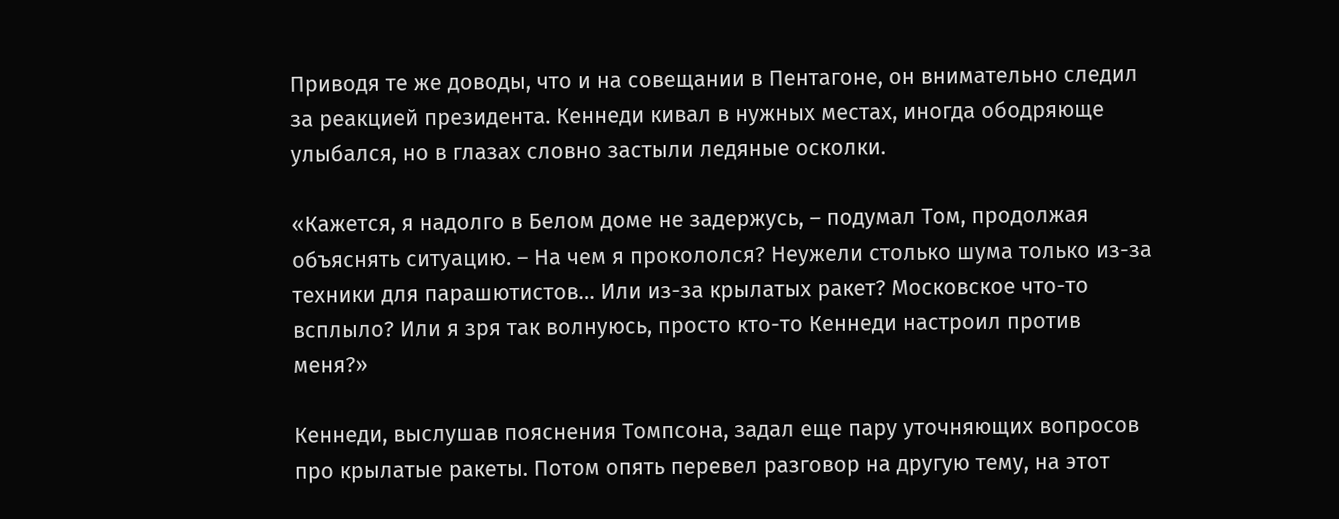Приводя те же доводы, что и на совещании в Пентагоне, он внимательно следил за реакцией президента. Кеннеди кивал в нужных местах, иногда ободряюще улыбался, но в глазах словно застыли ледяные осколки.

«Кажется, я надолго в Белом доме не задержусь, – подумал Том, продолжая объяснять ситуацию. – На чем я прокололся? Неужели столько шума только из-за техники для парашютистов… Или из-за крылатых ракет? Московское что-то всплыло? Или я зря так волнуюсь, просто кто-то Кеннеди настроил против меня?»

Кеннеди, выслушав пояснения Томпсона, задал еще пару уточняющих вопросов про крылатые ракеты. Потом опять перевел разговор на другую тему, на этот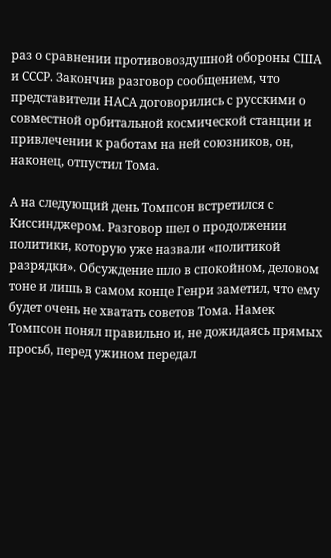раз о сравнении противовоздушной обороны США и СССР. Закончив разговор сообщением, что представители НАСА договорились с русскими о совместной орбитальной космической станции и привлечении к работам на ней союзников, он, наконец, отпустил Тома.

А на следующий день Томпсон встретился с Киссинджером. Разговор шел о продолжении политики, которую уже назвали «политикой разрядки». Обсуждение шло в спокойном, деловом тоне и лишь в самом конце Генри заметил, что ему будет очень не хватать советов Тома. Намек Томпсон понял правильно и, не дожидаясь прямых просьб, перед ужином передал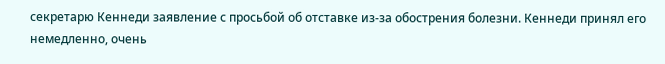секретарю Кеннеди заявление с просьбой об отставке из-за обострения болезни. Кеннеди принял его немедленно, очень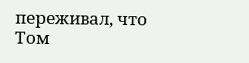переживал, что Том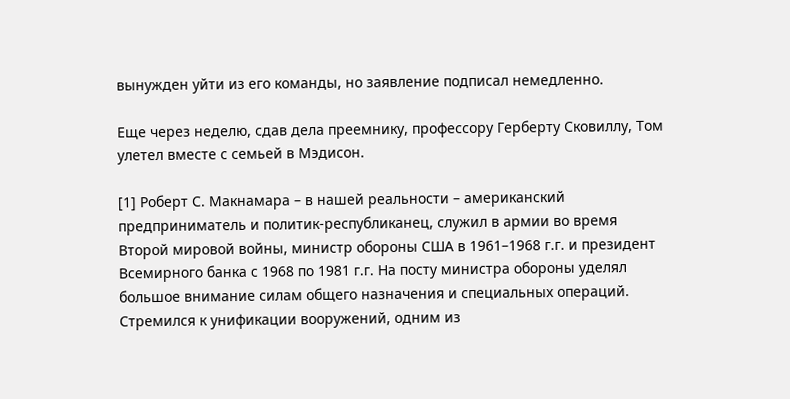вынужден уйти из его команды, но заявление подписал немедленно.

Еще через неделю, сдав дела преемнику, профессору Герберту Сковиллу, Том улетел вместе с семьей в Мэдисон.

[1] Роберт С. Макнамара – в нашей реальности – американский предприниматель и политик-республиканец, служил в армии во время Второй мировой войны, министр обороны США в 1961–1968 г.г. и президент Всемирного банка с 1968 по 1981 г.г. На посту министра обороны уделял большое внимание силам общего назначения и специальных операций. Стремился к унификации вооружений, одним из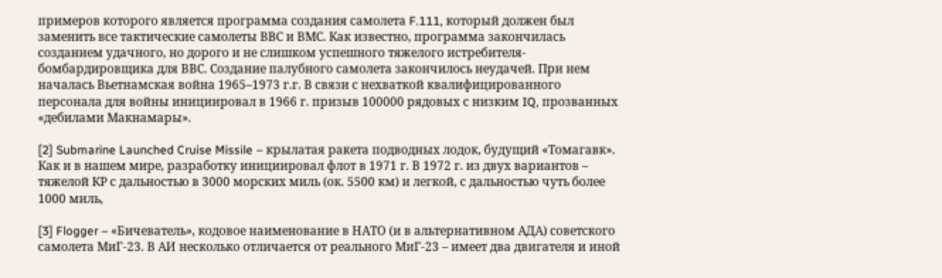примеров которого является программа создания самолета F.111, который должен был заменить все тактические самолеты ВВС и ВМС. Как известно, программа закончилась созданием удачного, но дорого и не слишком успешного тяжелого истребителя-бомбардировщика для ВВС. Создание палубного самолета закончилось неудачей. При нем началась Вьетнамская война 1965–1973 г.г. В связи с нехваткой квалифицированного персонала для войны инициировал в 1966 г. призыв 100000 рядовых с низким IQ, прозванных «дебилами Макнамары».

[2] Submarine Launched Cruise Missile – крылатая ракета подводных лодок, будущий «Томагавк». Как и в нашем мире, разработку инициировал флот в 1971 г. В 1972 г. из двух вариантов – тяжелой КР с дальностью в 3000 морских миль (ок. 5500 км) и легкой, с дальностью чуть более 1000 миль,

[3] Flogger – «Бичеватель», кодовое наименование в НАТО (и в альтернативном АДА) советского самолета МиГ-23. В АИ несколько отличается от реального МиГ-23 – имеет два двигателя и иной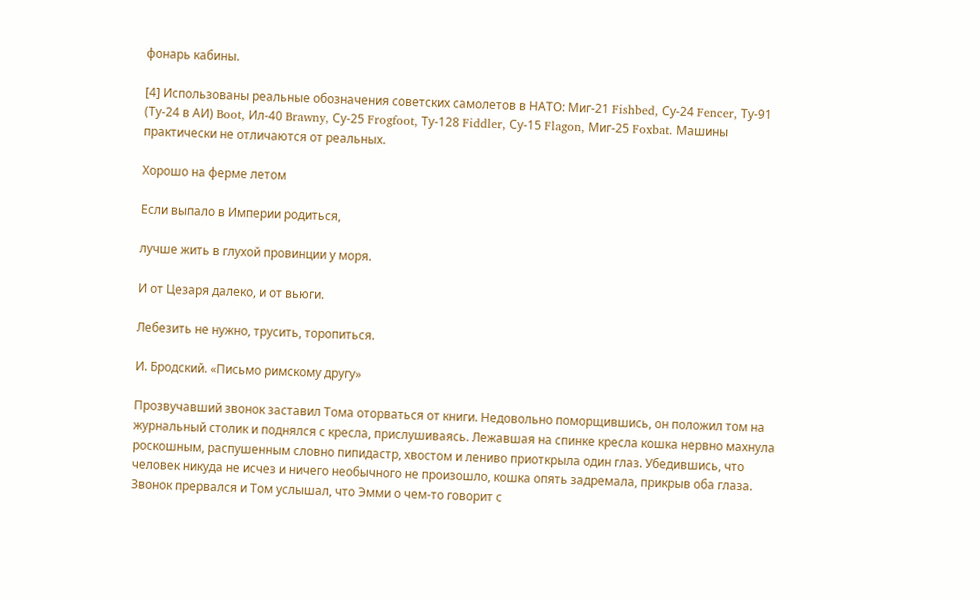фонарь кабины.

[4] Использованы реальные обозначения советских самолетов в НАТО: Миг-21 Fishbed, Су-24 Fencer, Ту-91 (Ту-24 в АИ) Boot, Ил-40 Brawny, Су-25 Frogfoot, Ту-128 Fiddler, Су-15 Flagon, Миг-25 Foxbat. Машины практически не отличаются от реальных.

Хорошо на ферме летом

Если выпало в Империи родиться,

лучше жить в глухой провинции у моря.

И от Цезаря далеко, и от вьюги.

Лебезить не нужно, трусить, торопиться.

И. Бродский. «Письмо римскому другу»

Прозвучавший звонок заставил Тома оторваться от книги. Недовольно поморщившись, он положил том на журнальный столик и поднялся с кресла, прислушиваясь. Лежавшая на спинке кресла кошка нервно махнула роскошным, распушенным словно пипидастр, хвостом и лениво приоткрыла один глаз. Убедившись, что человек никуда не исчез и ничего необычного не произошло, кошка опять задремала, прикрыв оба глаза. Звонок прервался и Том услышал, что Эмми о чем-то говорит с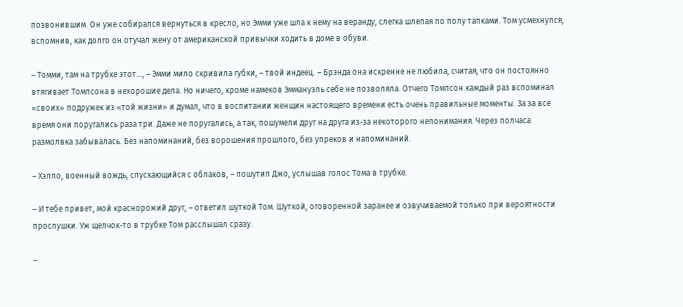позвонившим. Он уже собирался вернуться в кресло, но Эмми уже шла к нему на веранду, слегка шлепая по полу тапками. Том усмехнулся, вспомнив, как долго он отучал жену от американской привычки ходить в доме в обуви.

– Томми, там на трубке этот…, – Эмми мило скривила губки, – твой индеец. – Брэнда она искренне не любила, считая, что он постоянно втягивает Томпсона в нехорошие дела. Но ничего, кроме намеков Эммануэль себе не позволяла. Отчего Томпсон каждый раз вспоминал «своих» подружек из «той жизни» и думал, что в воспитании женщин настоящего времени есть очень правильные моменты. За за все время они поругались раза три. Даже не поругались, а так, пошумели друг на друга из-за некоторого непонимания. Через полчаса размолвка забывалась. Без напоминаний, без ворошения прошлого, без упреков и напоминаний.

– Хэлло, военный вождь, спускающийся с облаков, – пошутил Джо, услышав голос Тома в трубке.

– И тебе привет, мой краснорожий друг, – ответил шуткой Том. Шуткой, оговоренной заранее и озвучиваемой только при вероятности прослушки. Уж щелчок-то в трубке Том расслышал сразу.

–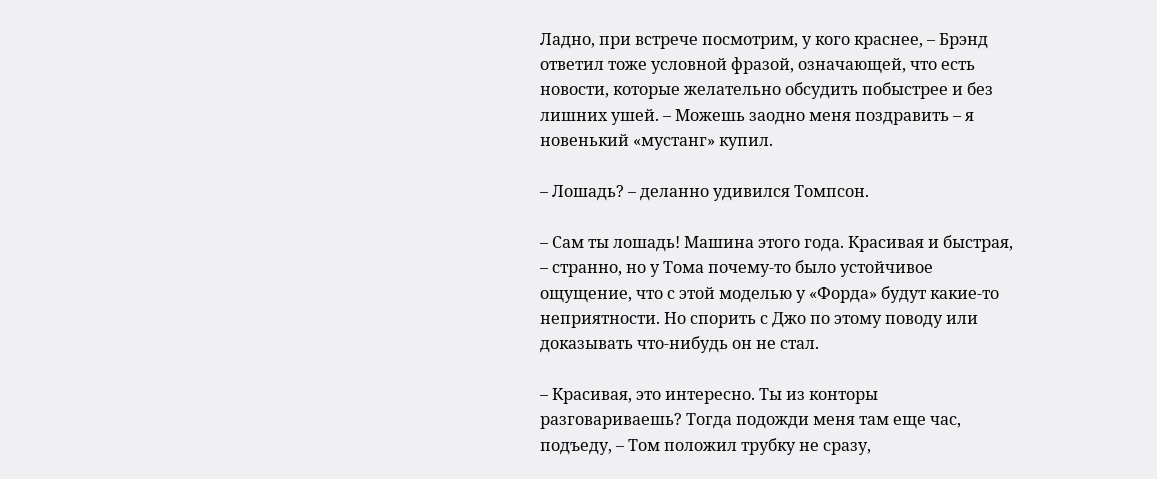Ладно, при встрече посмотрим, у кого краснее, – Брэнд ответил тоже условной фразой, означающей, что есть новости, которые желательно обсудить побыстрее и без лишних ушей. – Можешь заодно меня поздравить – я новенький «мустанг» купил.

– Лошадь? – деланно удивился Томпсон.

– Сам ты лошадь! Машина этого года. Красивая и быстрая, – странно, но у Тома почему-то было устойчивое ощущение, что с этой моделью у «Форда» будут какие-то неприятности. Но спорить с Джо по этому поводу или доказывать что-нибудь он не стал.

– Красивая, это интересно. Ты из конторы разговариваешь? Тогда подожди меня там еще час, подъеду, – Том положил трубку не сразу,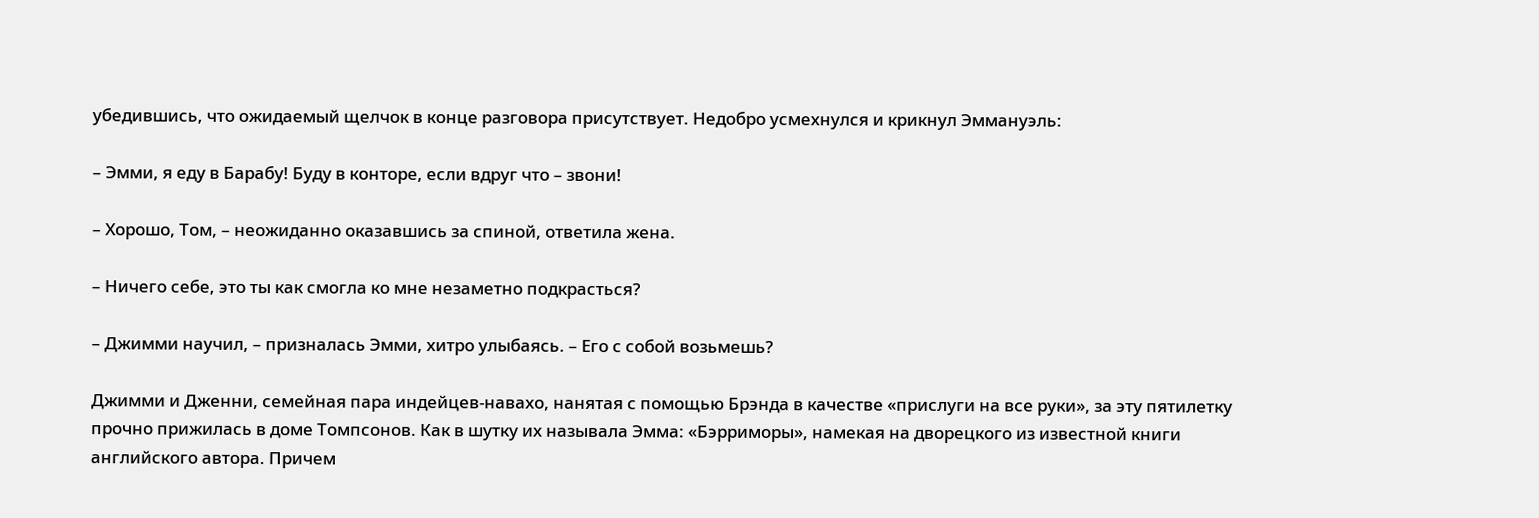убедившись, что ожидаемый щелчок в конце разговора присутствует. Недобро усмехнулся и крикнул Эммануэль:

– Эмми, я еду в Барабу! Буду в конторе, если вдруг что – звони!

– Хорошо, Том, – неожиданно оказавшись за спиной, ответила жена.

– Ничего себе, это ты как смогла ко мне незаметно подкрасться?

– Джимми научил, – призналась Эмми, хитро улыбаясь. – Его с собой возьмешь?

Джимми и Дженни, семейная пара индейцев-навахо, нанятая с помощью Брэнда в качестве «прислуги на все руки», за эту пятилетку прочно прижилась в доме Томпсонов. Как в шутку их называла Эмма: «Бэрриморы», намекая на дворецкого из известной книги английского автора. Причем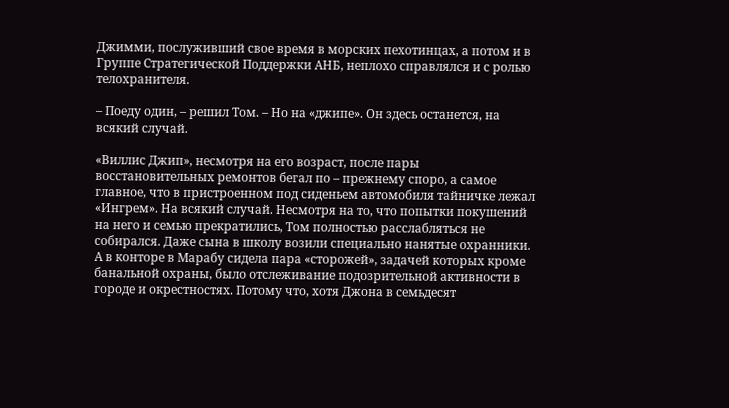Джимми, послуживший свое время в морских пехотинцах, а потом и в Группе Стратегической Поддержки АНБ, неплохо справлялся и с ролью телохранителя.

– Поеду один, – решил Том. – Но на «джипе». Он здесь останется, на всякий случай.

«Виллис Джип», несмотря на его возраст, после пары восстановительных ремонтов бегал по – прежнему споро, а самое главное, что в пристроенном под сиденьем автомобиля тайничке лежал «Ингрем». На всякий случай. Несмотря на то, что попытки покушений на него и семью прекратились, Том полностью расслабляться не собирался. Даже сына в школу возили специально нанятые охранники. А в конторе в Марабу сидела пара «сторожей», задачей которых кроме банальной охраны, было отслеживание подозрительной активности в городе и окрестностях. Потому что, хотя Джона в семьдесят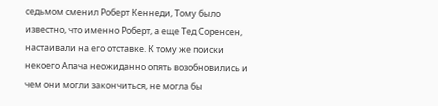седьмом сменил Роберт Кеннеди, Тому было известно, что именно Роберт, а еще Тед Соренсен, настаивали на его отставке. К тому же поиски некоего Апача неожиданно опять возобновились и чем они могли закончиться, не могла бы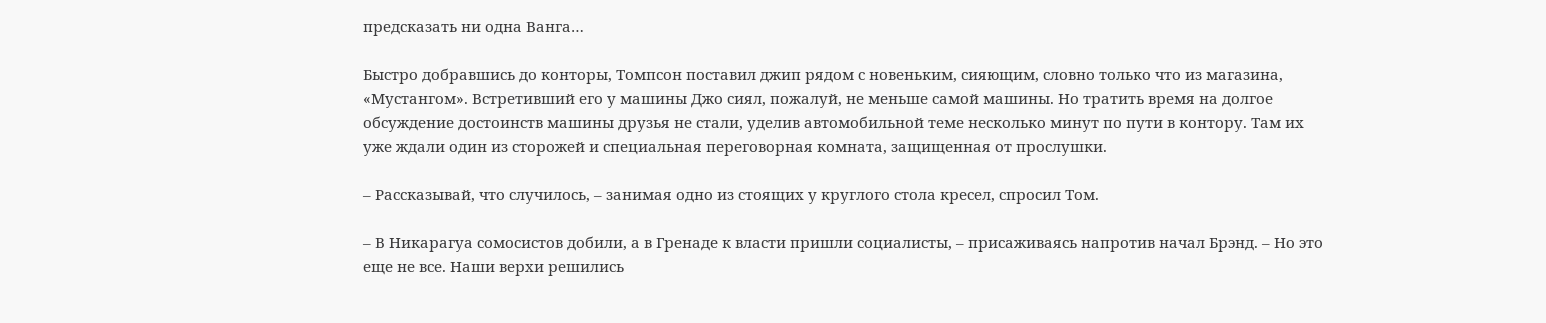предсказать ни одна Ванга…

Быстро добравшись до конторы, Томпсон поставил джип рядом с новеньким, сияющим, словно только что из магазина, «Мустангом». Встретивший его у машины Джо сиял, пожалуй, не меньше самой машины. Но тратить время на долгое обсуждение достоинств машины друзья не стали, уделив автомобильной теме несколько минут по пути в контору. Там их уже ждали один из сторожей и специальная переговорная комната, защищенная от прослушки.

– Рассказывай, что случилось, – занимая одно из стоящих у круглого стола кресел, спросил Том.

– В Никарагуа сомосистов добили, а в Гренаде к власти пришли социалисты, – присаживаясь напротив начал Брэнд. – Но это еще не все. Наши верхи решились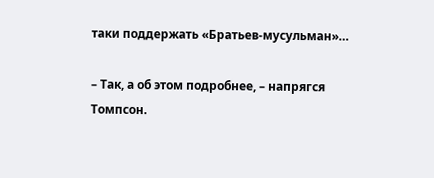таки поддержать «Братьев-мусульман»…

– Так, а об этом подробнее, – напрягся Томпсон.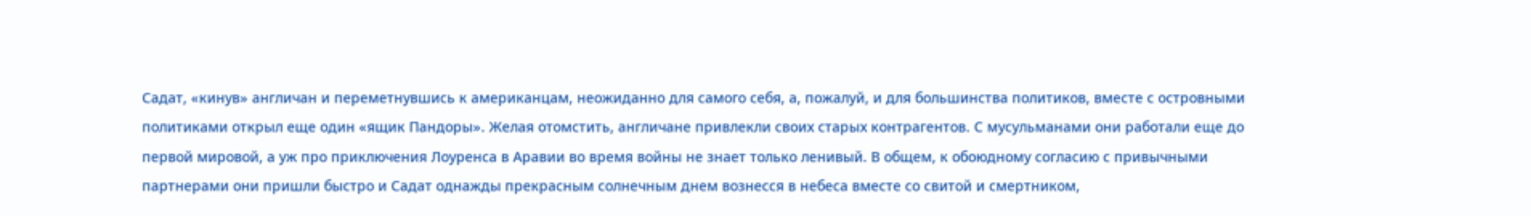Садат, «кинув» англичан и переметнувшись к американцам, неожиданно для самого себя, а, пожалуй, и для большинства политиков, вместе с островными политиками открыл еще один «ящик Пандоры». Желая отомстить, англичане привлекли своих старых контрагентов. С мусульманами они работали еще до первой мировой, а уж про приключения Лоуренса в Аравии во время войны не знает только ленивый. В общем, к обоюдному согласию с привычными партнерами они пришли быстро и Садат однажды прекрасным солнечным днем вознесся в небеса вместе со свитой и смертником,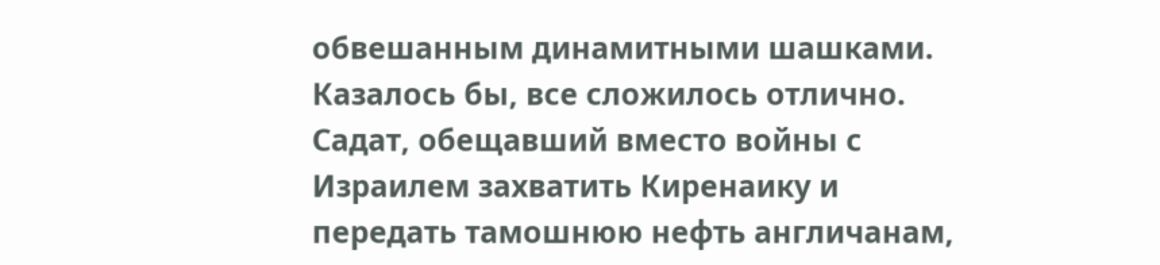обвешанным динамитными шашками. Казалось бы, все сложилось отлично. Садат, обещавший вместо войны с Израилем захватить Киренаику и передать тамошнюю нефть англичанам,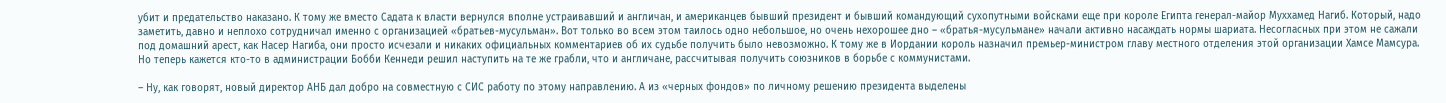убит и предательство наказано. К тому же вместо Садата к власти вернулся вполне устраивавший и англичан, и американцев бывший президент и бывший командующий сухопутными войсками еще при короле Египта генерал-майор Муххамед Нагиб. Который, надо заметить, давно и неплохо сотрудничал именно с организацией «братьев-мусульман». Вот только во всем этом таилось одно небольшое, но очень нехорошее дно – «братья-мусульмане» начали активно насаждать нормы шариата. Несогласных при этом не сажали под домашний арест, как Насер Нагиба, они просто исчезали и никаких официальных комментариев об их судьбе получить было невозможно. К тому же в Иордании король назначил премьер-министром главу местного отделения этой организации Хамсе Мамсура. Но теперь кажется кто-то в администрации Бобби Кеннеди решил наступить на те же грабли, что и англичане, рассчитывая получить союзников в борьбе с коммунистами.

– Ну, как говорят, новый директор АНБ дал добро на совместную с СИС работу по этому направлению. А из «черных фондов» по личному решению президента выделены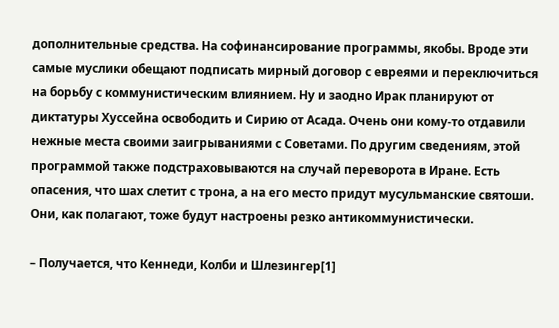дополнительные средства. На софинансирование программы, якобы. Вроде эти самые муслики обещают подписать мирный договор с евреями и переключиться на борьбу с коммунистическим влиянием. Ну и заодно Ирак планируют от диктатуры Хуссейна освободить и Сирию от Асада. Очень они кому-то отдавили нежные места своими заигрываниями с Советами. По другим сведениям, этой программой также подстраховываются на случай переворота в Иране. Есть опасения, что шах слетит с трона, а на его место придут мусульманские святоши. Они, как полагают, тоже будут настроены резко антикоммунистически.

– Получается, что Кеннеди, Колби и Шлезингер[1]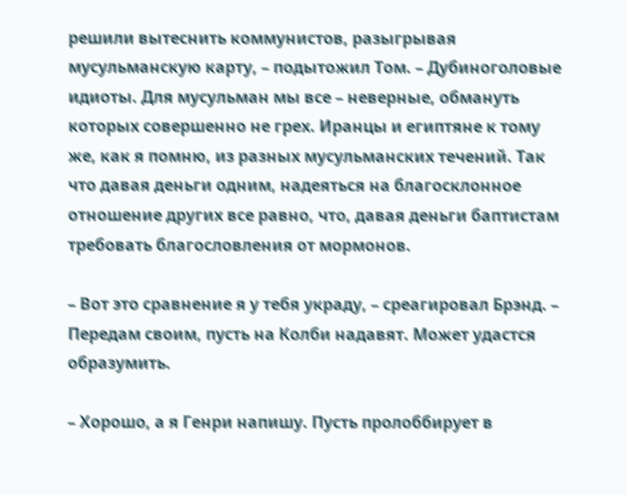решили вытеснить коммунистов, разыгрывая мусульманскую карту, – подытожил Том. – Дубиноголовые идиоты. Для мусульман мы все – неверные, обмануть которых совершенно не грех. Иранцы и египтяне к тому же, как я помню, из разных мусульманских течений. Так что давая деньги одним, надеяться на благосклонное отношение других все равно, что, давая деньги баптистам требовать благословления от мормонов.

– Вот это сравнение я у тебя украду, – среагировал Брэнд. – Передам своим, пусть на Колби надавят. Может удастся образумить.

– Хорошо, а я Генри напишу. Пусть пролоббирует в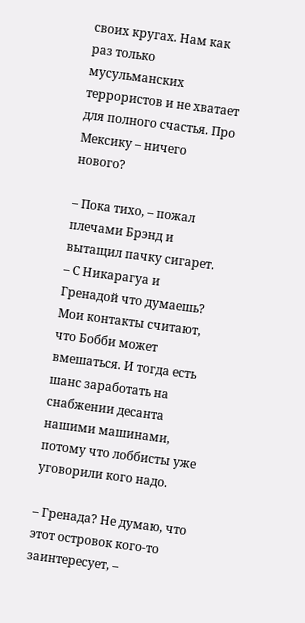своих кругах. Нам как раз только мусульманских террористов и не хватает для полного счастья. Про Мексику – ничего нового?

– Пока тихо, – пожал плечами Брэнд и вытащил пачку сигарет. – С Никарагуа и Гренадой что думаешь? Мои контакты считают, что Бобби может вмешаться. И тогда есть шанс заработать на снабжении десанта нашими машинами, потому что лоббисты уже уговорили кого надо.

– Гренада? Не думаю, что этот островок кого-то заинтересует, –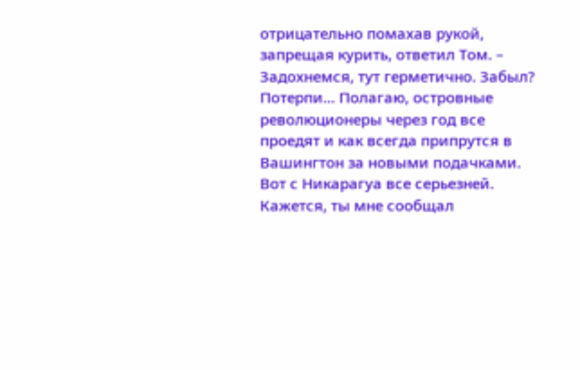отрицательно помахав рукой, запрещая курить, ответил Том. – Задохнемся, тут герметично. Забыл? Потерпи… Полагаю, островные революционеры через год все проедят и как всегда припрутся в Вашингтон за новыми подачками. Вот с Никарагуа все серьезней. Кажется, ты мне сообщал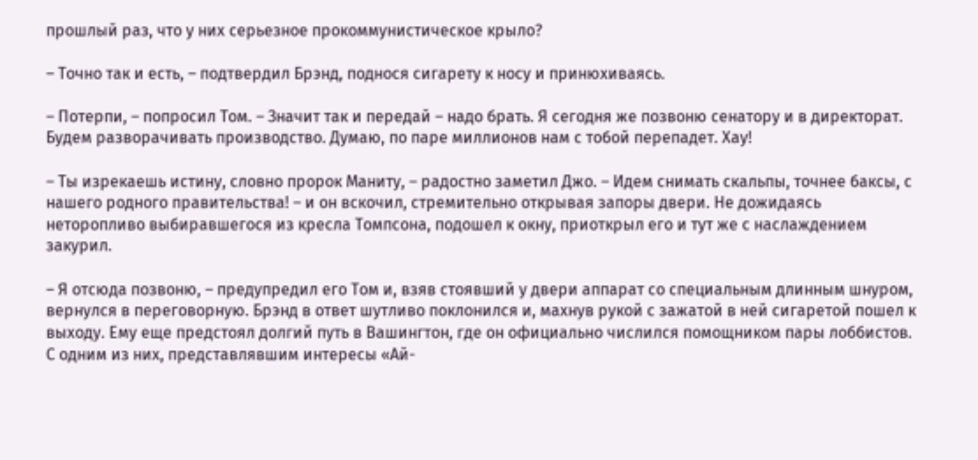прошлый раз, что у них серьезное прокоммунистическое крыло?

– Точно так и есть, – подтвердил Брэнд, поднося сигарету к носу и принюхиваясь.

– Потерпи, – попросил Том. – Значит так и передай – надо брать. Я сегодня же позвоню сенатору и в директорат. Будем разворачивать производство. Думаю, по паре миллионов нам с тобой перепадет. Хау!

– Ты изрекаешь истину, словно пророк Маниту, – радостно заметил Джо. – Идем снимать скальпы, точнее баксы, с нашего родного правительства! – и он вскочил, стремительно открывая запоры двери. Не дожидаясь неторопливо выбиравшегося из кресла Томпсона, подошел к окну, приоткрыл его и тут же с наслаждением закурил.

– Я отсюда позвоню, – предупредил его Том и, взяв стоявший у двери аппарат со специальным длинным шнуром, вернулся в переговорную. Брэнд в ответ шутливо поклонился и, махнув рукой с зажатой в ней сигаретой пошел к выходу. Ему еще предстоял долгий путь в Вашингтон, где он официально числился помощником пары лоббистов. С одним из них, представлявшим интересы «Ай-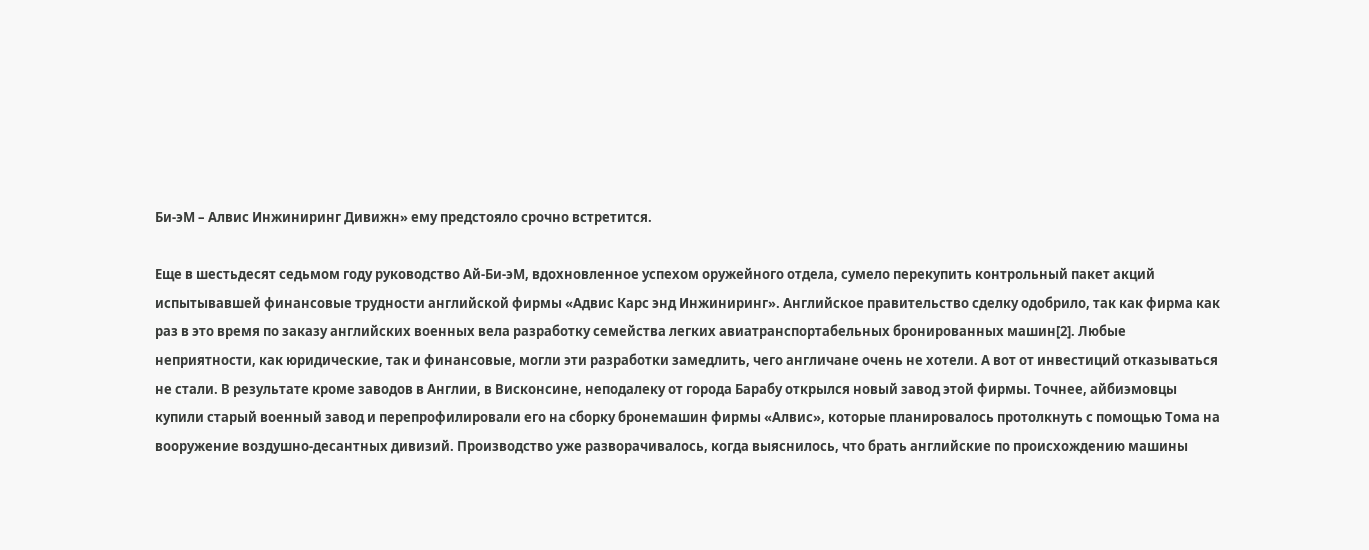Би-эМ – Алвис Инжиниринг Дивижн» ему предстояло срочно встретится.

Еще в шестьдесят седьмом году руководство Ай-Би-эМ, вдохновленное успехом оружейного отдела, сумело перекупить контрольный пакет акций испытывавшей финансовые трудности английской фирмы «Адвис Карс энд Инжиниринг». Английское правительство сделку одобрило, так как фирма как раз в это время по заказу английских военных вела разработку семейства легких авиатранспортабельных бронированных машин[2]. Любые неприятности, как юридические, так и финансовые, могли эти разработки замедлить, чего англичане очень не хотели. А вот от инвестиций отказываться не стали. В результате кроме заводов в Англии, в Висконсине, неподалеку от города Барабу открылся новый завод этой фирмы. Точнее, айбиэмовцы купили старый военный завод и перепрофилировали его на сборку бронемашин фирмы «Алвис», которые планировалось протолкнуть с помощью Тома на вооружение воздушно-десантных дивизий. Производство уже разворачивалось, когда выяснилось, что брать английские по происхождению машины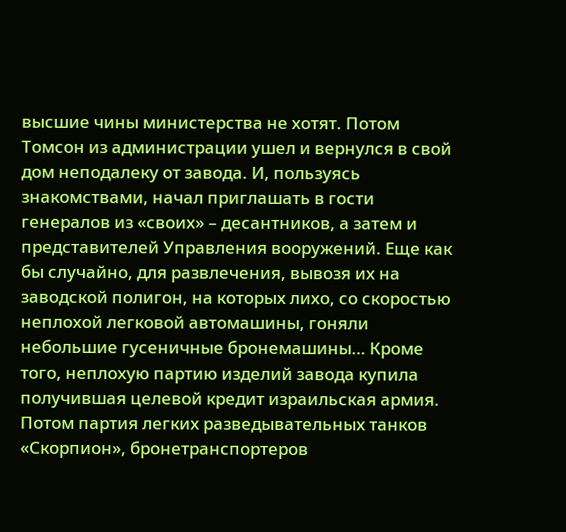высшие чины министерства не хотят. Потом Томсон из администрации ушел и вернулся в свой дом неподалеку от завода. И, пользуясь знакомствами, начал приглашать в гости генералов из «своих» – десантников, а затем и представителей Управления вооружений. Еще как бы случайно, для развлечения, вывозя их на заводской полигон, на которых лихо, со скоростью неплохой легковой автомашины, гоняли небольшие гусеничные бронемашины… Кроме того, неплохую партию изделий завода купила получившая целевой кредит израильская армия. Потом партия легких разведывательных танков «Скорпион», бронетранспортеров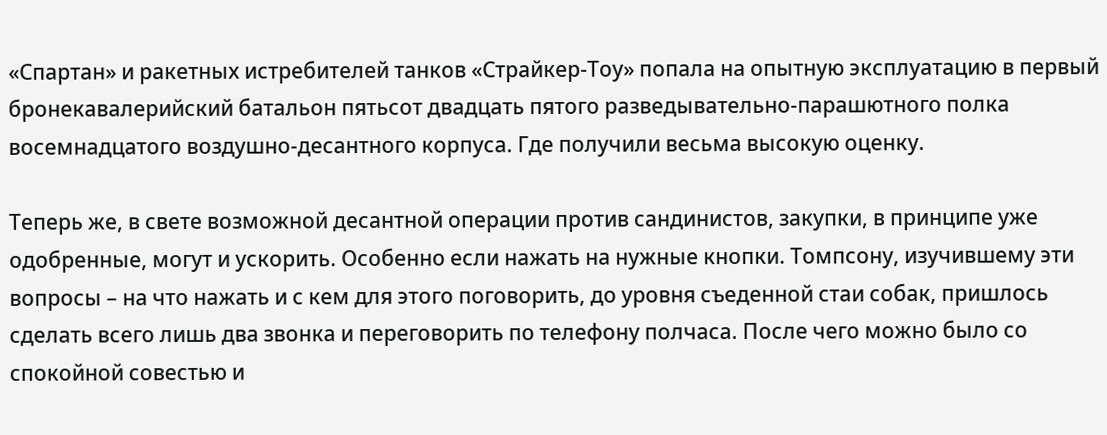«Спартан» и ракетных истребителей танков «Страйкер-Тоу» попала на опытную эксплуатацию в первый бронекавалерийский батальон пятьсот двадцать пятого разведывательно-парашютного полка восемнадцатого воздушно-десантного корпуса. Где получили весьма высокую оценку.

Теперь же, в свете возможной десантной операции против сандинистов, закупки, в принципе уже одобренные, могут и ускорить. Особенно если нажать на нужные кнопки. Томпсону, изучившему эти вопросы – на что нажать и с кем для этого поговорить, до уровня съеденной стаи собак, пришлось сделать всего лишь два звонка и переговорить по телефону полчаса. После чего можно было со спокойной совестью и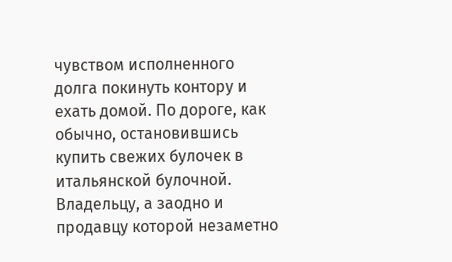чувством исполненного долга покинуть контору и ехать домой. По дороге, как обычно, остановившись купить свежих булочек в итальянской булочной. Владельцу, а заодно и продавцу которой незаметно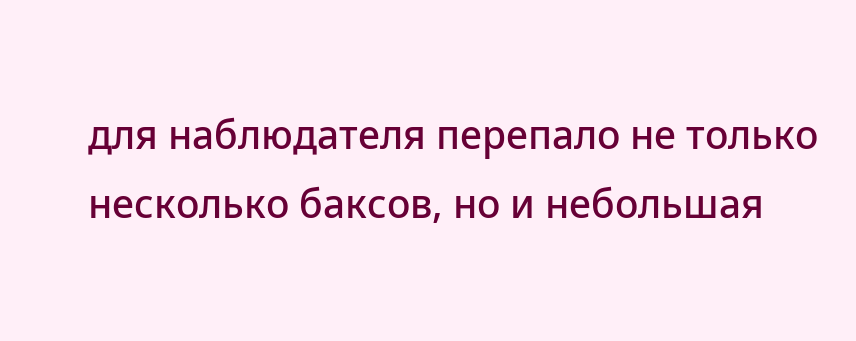для наблюдателя перепало не только несколько баксов, но и небольшая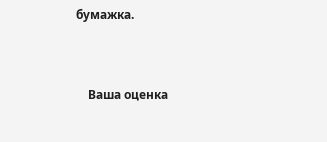бумажка.


    Ваша оценка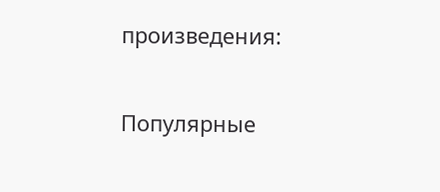произведения:

Популярные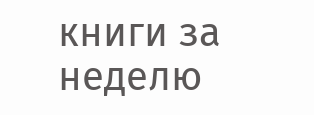книги за неделю